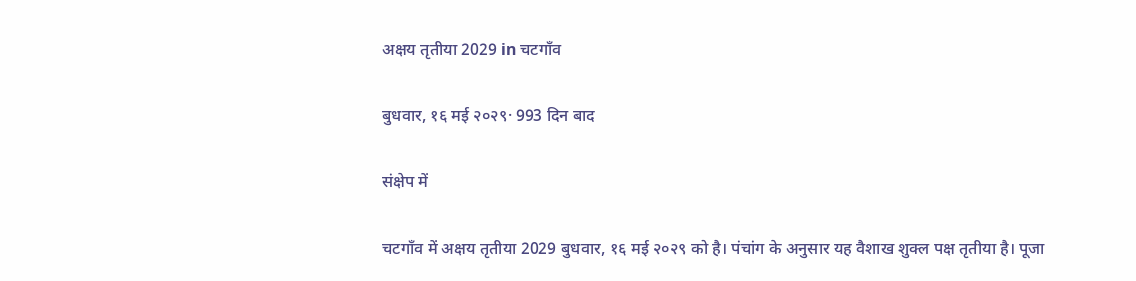अक्षय तृतीया 2029 in चटगाँव

बुधवार, १६ मई २०२९· 993 दिन बाद

संक्षेप में

चटगाँव में अक्षय तृतीया 2029 बुधवार, १६ मई २०२९ को है। पंचांग के अनुसार यह वैशाख शुक्ल पक्ष तृतीया है। पूजा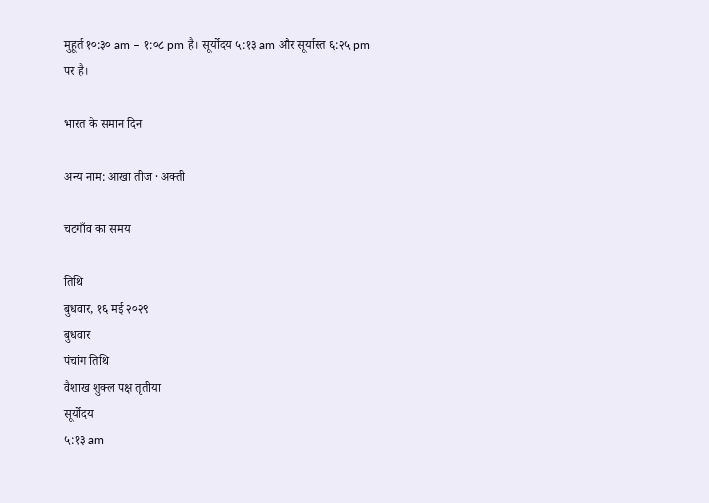मुहूर्त १०:३० am – १:०८ pm है। सूर्योदय ५:१३ am और सूर्यास्त ६:२५ pm पर है।

भारत के समान दिन

अन्य नाम: आखा तीज · अक्ती

चटगाँव का समय

तिथि
बुधवार, १६ मई २०२९
बुधवार
पंचांग तिथि
वैशाख शुक्ल पक्ष तृतीया
सूर्योदय
५:१३ am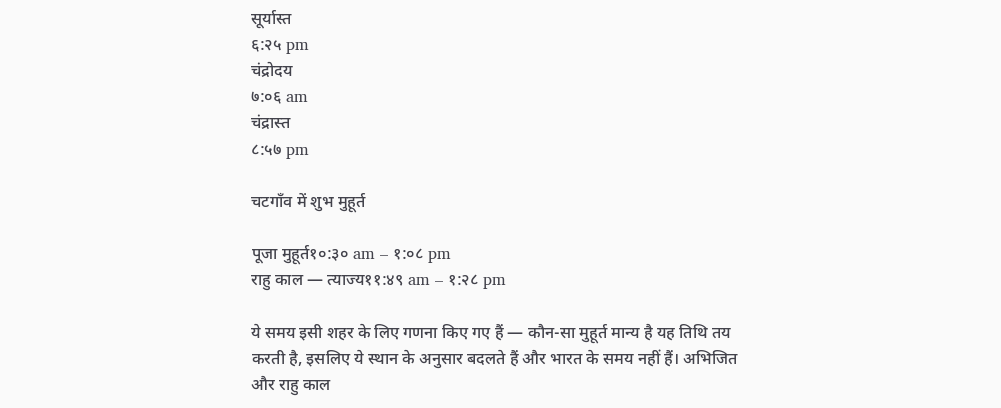सूर्यास्त
६:२५ pm
चंद्रोदय
७:०६ am
चंद्रास्त
८:५७ pm

चटगाँव में शुभ मुहूर्त

पूजा मुहूर्त१०:३० am – १:०८ pm
राहु काल — त्याज्य११:४९ am – १:२८ pm

ये समय इसी शहर के लिए गणना किए गए हैं — कौन-सा मुहूर्त मान्य है यह तिथि तय करती है, इसलिए ये स्थान के अनुसार बदलते हैं और भारत के समय नहीं हैं। अभिजित और राहु काल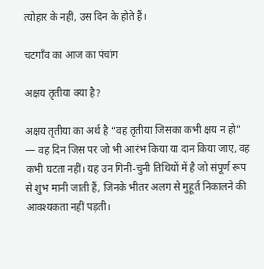त्योहार के नहीं, उस दिन के होते हैं।

चटगाँव का आज का पंचांग

अक्षय तृतीया क्या है?

अक्षय तृतीया का अर्थ है “वह तृतीया जिसका कभी क्षय न हो” — वह दिन जिस पर जो भी आरंभ किया या दान किया जाए, वह कभी घटता नहीं। यह उन गिनी-चुनी तिथियों में है जो संपूर्ण रूप से शुभ मानी जाती हैं, जिनके भीतर अलग से मुहूर्त निकालने की आवश्यकता नहीं पड़ती।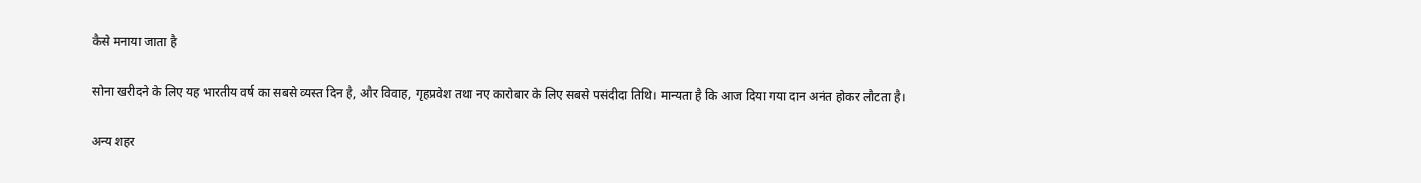कैसे मनाया जाता है

सोना खरीदने के लिए यह भारतीय वर्ष का सबसे व्यस्त दिन है, और विवाह, गृहप्रवेश तथा नए कारोबार के लिए सबसे पसंदीदा तिथि। मान्यता है कि आज दिया गया दान अनंत होकर लौटता है।

अन्य शहर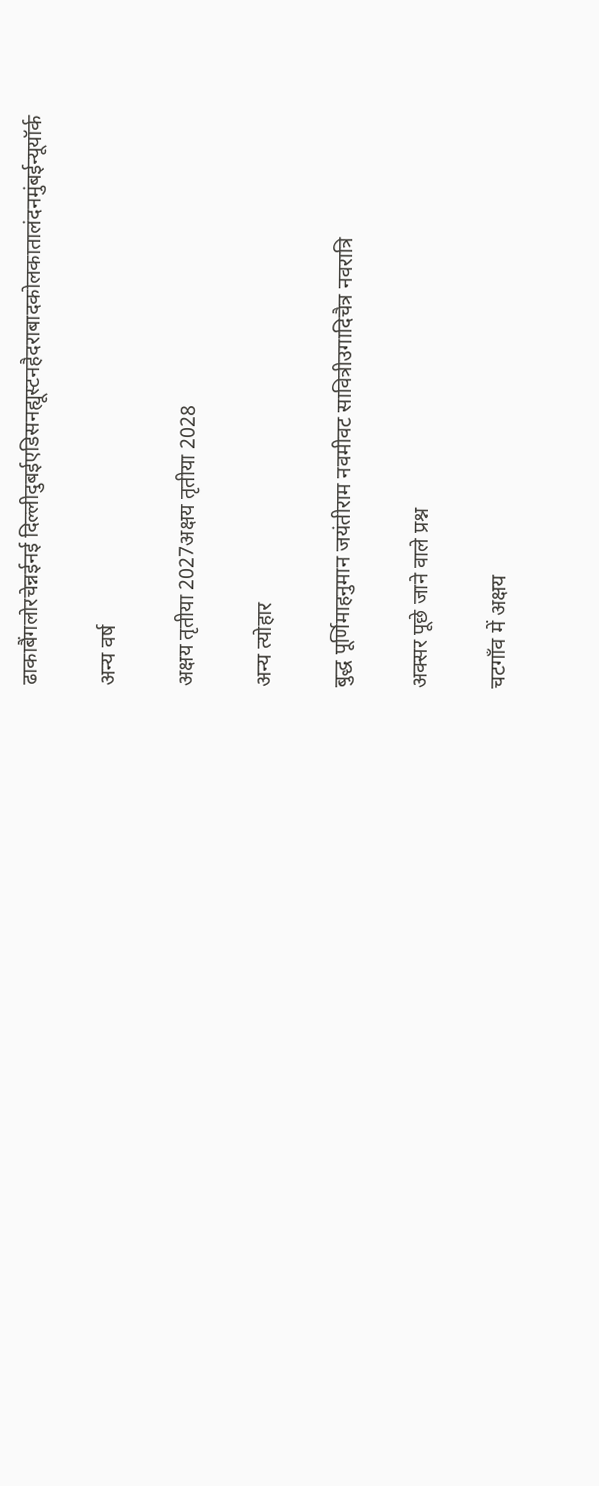ढाकाबैंगलोरचेन्नईनई दिल्लीदुबईएडिसनह्यूस्टनहैदराबादकोलकातालंदनमुंबईन्यूयॉर्क

अन्य वर्ष

अक्षय तृतीया 2027अक्षय तृतीया 2028

अन्य त्योहार

बुद्ध पूर्णिमाहनुमान जयंतीराम नवमीवट सावित्रीउगादिचैत्र नवरात्रि

अक्सर पूछे जाने वाले प्रश्न

चटगाँव में अक्षय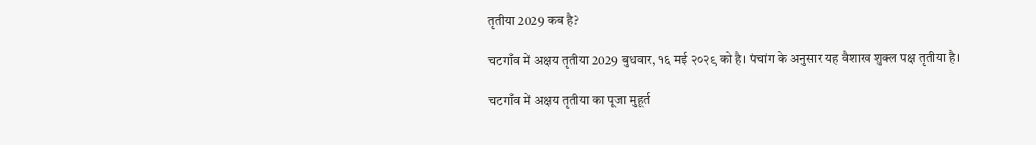तृतीया 2029 कब है?

चटगाँव में अक्षय तृतीया 2029 बुधवार, १६ मई २०२९ को है। पंचांग के अनुसार यह वैशाख शुक्ल पक्ष तृतीया है।

चटगाँव में अक्षय तृतीया का पूजा मुहूर्त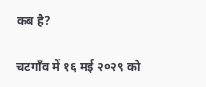कब है?

चटगाँव में १६ मई २०२९ को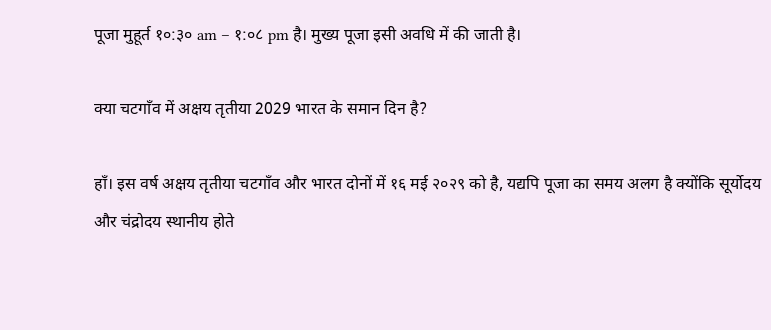पूजा मुहूर्त १०:३० am – १:०८ pm है। मुख्य पूजा इसी अवधि में की जाती है।

क्या चटगाँव में अक्षय तृतीया 2029 भारत के समान दिन है?

हाँ। इस वर्ष अक्षय तृतीया चटगाँव और भारत दोनों में १६ मई २०२९ को है, यद्यपि पूजा का समय अलग है क्योंकि सूर्योदय और चंद्रोदय स्थानीय होते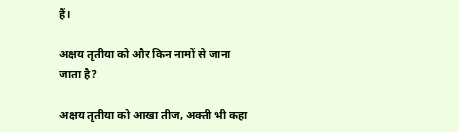हैं।

अक्षय तृतीया को और किन नामों से जाना जाता है?

अक्षय तृतीया को आखा तीज, अक्ती भी कहा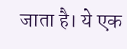जाता है। ये एक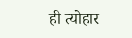ही त्योहार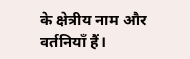के क्षेत्रीय नाम और वर्तनियाँ हैं।